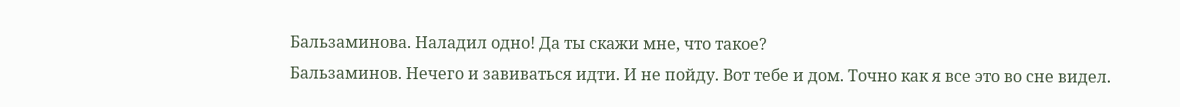Бальзаминова. Наладил одно! Да ты скажи мне, что такое?
Бальзаминов. Нечего и завиваться идти. И не пойду. Вот тебе и дом. Точно как я все это во сне видел.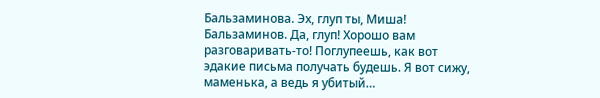Бальзаминова. Эх, глуп ты, Миша!
Бальзаминов. Да, глуп! Хорошо вам разговаривать-то! Поглупеешь, как вот эдакие письма получать будешь. Я вот сижу, маменька, а ведь я убитый…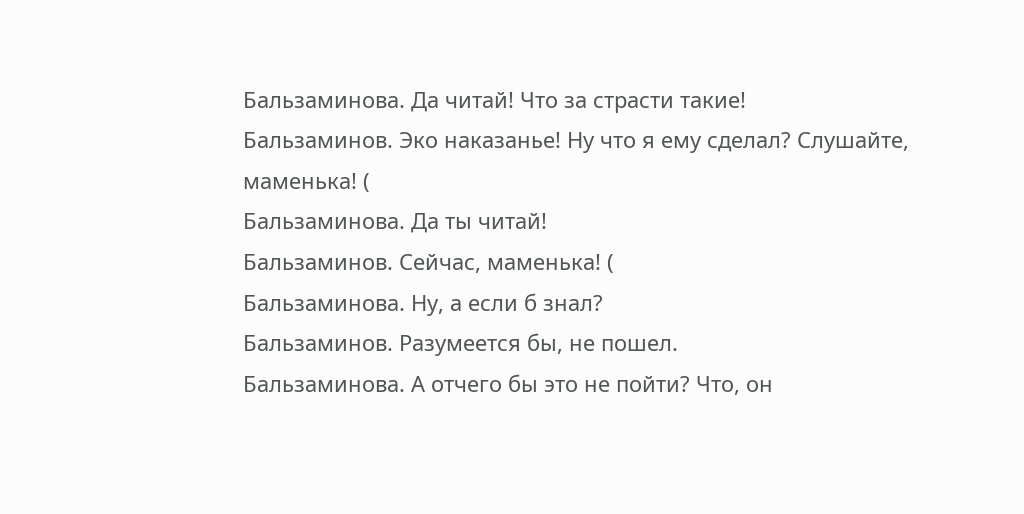Бальзаминова. Да читай! Что за страсти такие!
Бальзаминов. Эко наказанье! Ну что я ему сделал? Слушайте, маменька! (
Бальзаминова. Да ты читай!
Бальзаминов. Сейчас, маменька! (
Бальзаминова. Ну, а если б знал?
Бальзаминов. Разумеется бы, не пошел.
Бальзаминова. А отчего бы это не пойти? Что, он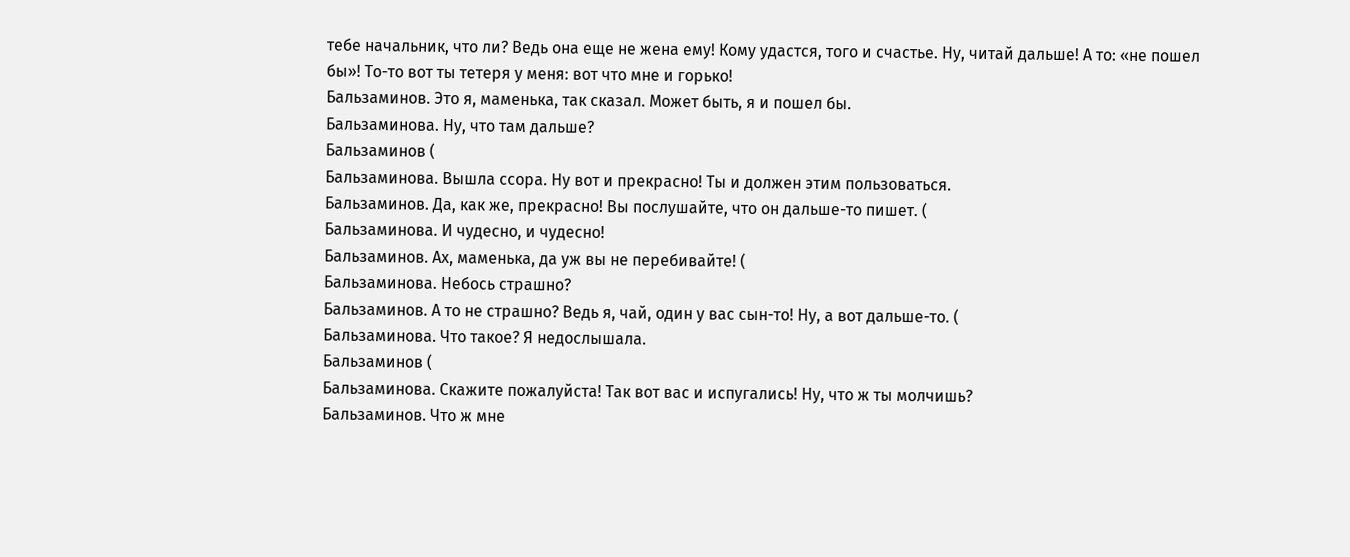тебе начальник, что ли? Ведь она еще не жена ему! Кому удастся, того и счастье. Ну, читай дальше! А то: «не пошел бы»! То-то вот ты тетеря у меня: вот что мне и горько!
Бальзаминов. Это я, маменька, так сказал. Может быть, я и пошел бы.
Бальзаминова. Ну, что там дальше?
Бальзаминов (
Бальзаминова. Вышла ссора. Ну вот и прекрасно! Ты и должен этим пользоваться.
Бальзаминов. Да, как же, прекрасно! Вы послушайте, что он дальше-то пишет. (
Бальзаминова. И чудесно, и чудесно!
Бальзаминов. Ах, маменька, да уж вы не перебивайте! (
Бальзаминова. Небось страшно?
Бальзаминов. А то не страшно? Ведь я, чай, один у вас сын-то! Ну, а вот дальше-то. (
Бальзаминова. Что такое? Я недослышала.
Бальзаминов (
Бальзаминова. Скажите пожалуйста! Так вот вас и испугались! Ну, что ж ты молчишь?
Бальзаминов. Что ж мне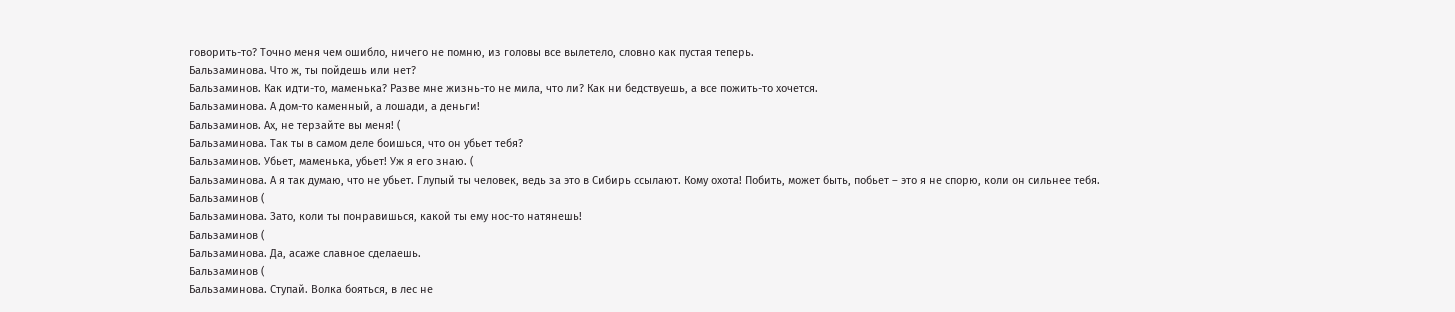говорить-то? Точно меня чем ошибло, ничего не помню, из головы все вылетело, словно как пустая теперь.
Бальзаминова. Что ж, ты пойдешь или нет?
Бальзаминов. Как идти-то, маменька? Разве мне жизнь-то не мила, что ли? Как ни бедствуешь, а все пожить-то хочется.
Бальзаминова. А дом-то каменный, а лошади, а деньги!
Бальзаминов. Ах, не терзайте вы меня! (
Бальзаминова. Так ты в самом деле боишься, что он убьет тебя?
Бальзаминов. Убьет, маменька, убьет! Уж я его знаю. (
Бальзаминова. А я так думаю, что не убьет. Глупый ты человек, ведь за это в Сибирь ссылают. Кому охота! Побить, может быть, побьет – это я не спорю, коли он сильнее тебя.
Бальзаминов (
Бальзаминова. Зато, коли ты понравишься, какой ты ему нос-то натянешь!
Бальзаминов (
Бальзаминова. Да, асаже славное сделаешь.
Бальзаминов (
Бальзаминова. Ступай. Волка бояться, в лес не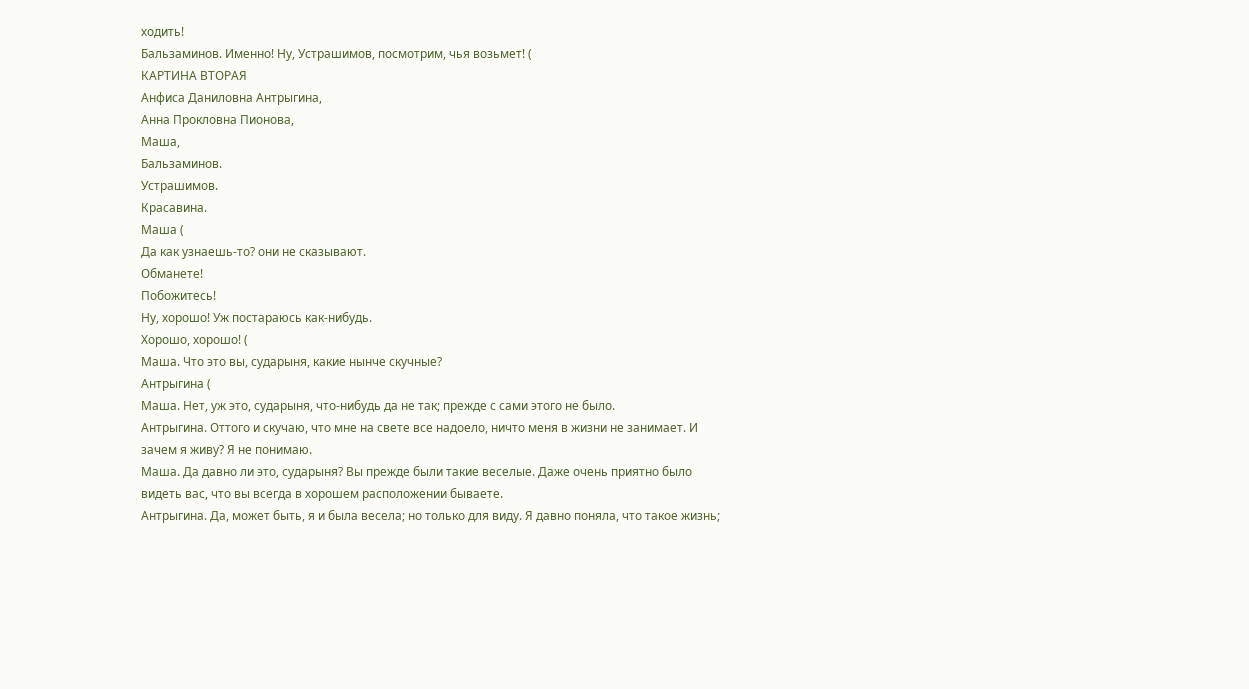ходить!
Бальзаминов. Именно! Ну, Устрашимов, посмотрим, чья возьмет! (
КАРТИНА ВТОРАЯ
Анфиса Даниловна Антрыгина,
Анна Прокловна Пионова,
Маша,
Бальзаминов.
Устрашимов.
Красавина.
Маша (
Да как узнаешь-то? они не сказывают.
Обманете!
Побожитесь!
Ну, хорошо! Уж постараюсь как-нибудь.
Хорошо, хорошо! (
Маша. Что это вы, сударыня, какие нынче скучные?
Антрыгина (
Маша. Нет, уж это, сударыня, что-нибудь да не так; прежде с сами этого не было.
Антрыгина. Оттого и скучаю, что мне на свете все надоело, ничто меня в жизни не занимает. И зачем я живу? Я не понимаю.
Маша. Да давно ли это, сударыня? Вы прежде были такие веселые. Даже очень приятно было видеть вас, что вы всегда в хорошем расположении бываете.
Антрыгина. Да, может быть, я и была весела; но только для виду. Я давно поняла, что такое жизнь;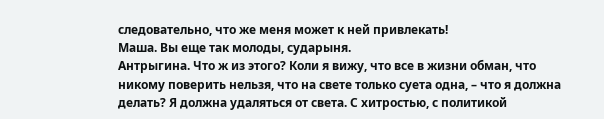следовательно, что же меня может к ней привлекать!
Маша. Вы еще так молоды, сударыня.
Антрыгина. Что ж из этого? Коли я вижу, что все в жизни обман, что никому поверить нельзя, что на свете только суета одна, – что я должна делать? Я должна удаляться от света. С хитростью, с политикой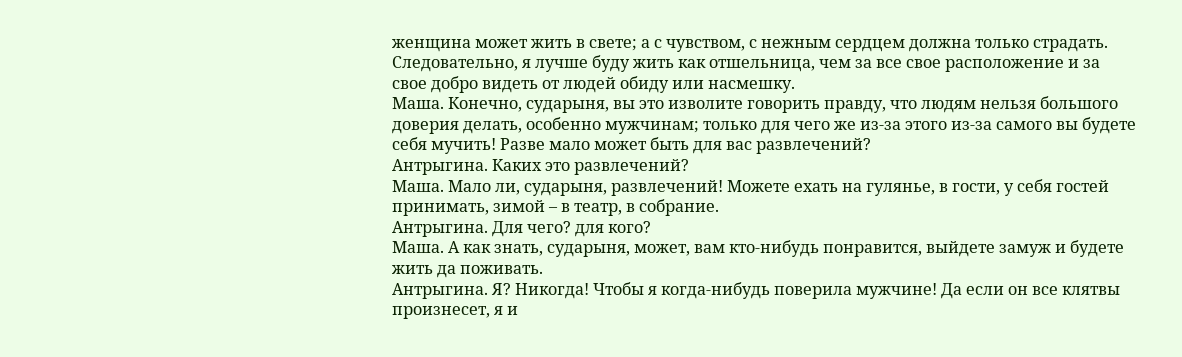женщина может жить в свете; а с чувством, с нежным сердцем должна только страдать. Следовательно, я лучше буду жить как отшельница, чем за все свое расположение и за свое добро видеть от людей обиду или насмешку.
Маша. Конечно, сударыня, вы это изволите говорить правду, что людям нельзя большого доверия делать, особенно мужчинам; только для чего же из-за этого из-за самого вы будете себя мучить! Разве мало может быть для вас развлечений?
Антрыгина. Каких это развлечений?
Маша. Мало ли, сударыня, развлечений! Можете ехать на гулянье, в гости, у себя гостей принимать, зимой – в театр, в собрание.
Антрыгина. Для чего? для кого?
Маша. А как знать, сударыня, может, вам кто-нибудь понравится, выйдете замуж и будете жить да поживать.
Антрыгина. Я? Никогда! Чтобы я когда-нибудь поверила мужчине! Да если он все клятвы произнесет, я и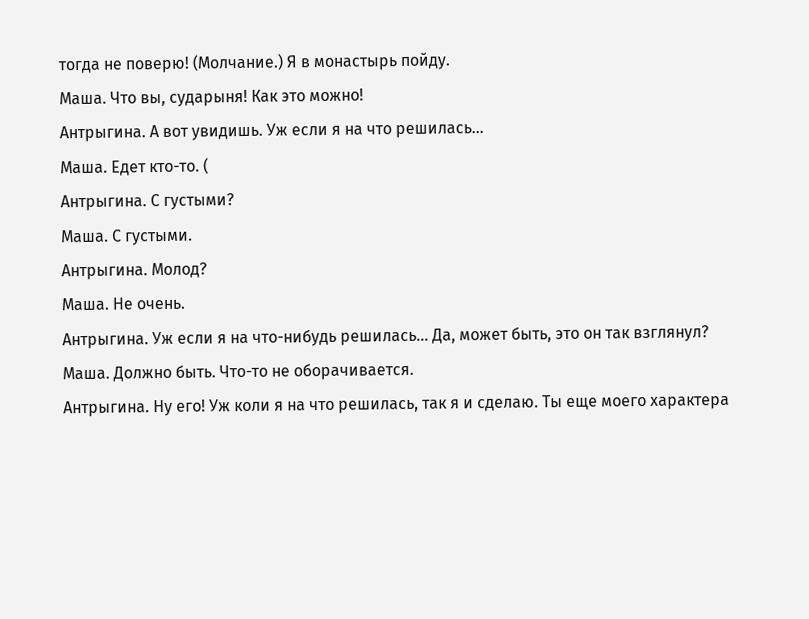тогда не поверю! (Молчание.) Я в монастырь пойду.
Маша. Что вы, сударыня! Как это можно!
Антрыгина. А вот увидишь. Уж если я на что решилась…
Маша. Едет кто-то. (
Антрыгина. С густыми?
Маша. С густыми.
Антрыгина. Молод?
Маша. Не очень.
Антрыгина. Уж если я на что-нибудь решилась… Да, может быть, это он так взглянул?
Маша. Должно быть. Что-то не оборачивается.
Антрыгина. Ну его! Уж коли я на что решилась, так я и сделаю. Ты еще моего характера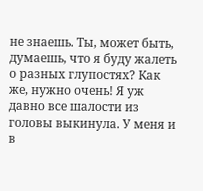не знаешь. Ты, может быть, думаешь, что я буду жалеть о разных глупостях? Как же, нужно очень! Я уж давно все шалости из головы выкинула. У меня и в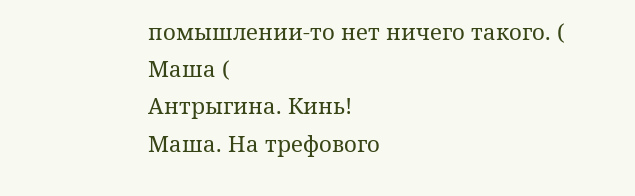помышлении-то нет ничего такого. (
Маша (
Антрыгина. Кинь!
Маша. На трефового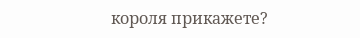короля прикажете?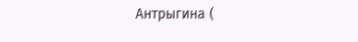Антрыгина (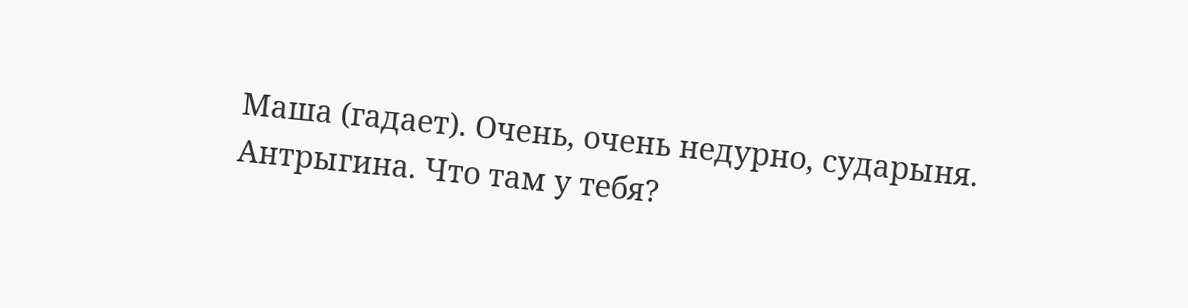Маша (гадает). Очень, очень недурно, сударыня.
Антрыгина. Что там у тебя?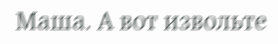Маша. А вот извольте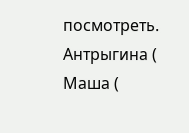посмотреть.
Антрыгина (
Маша (